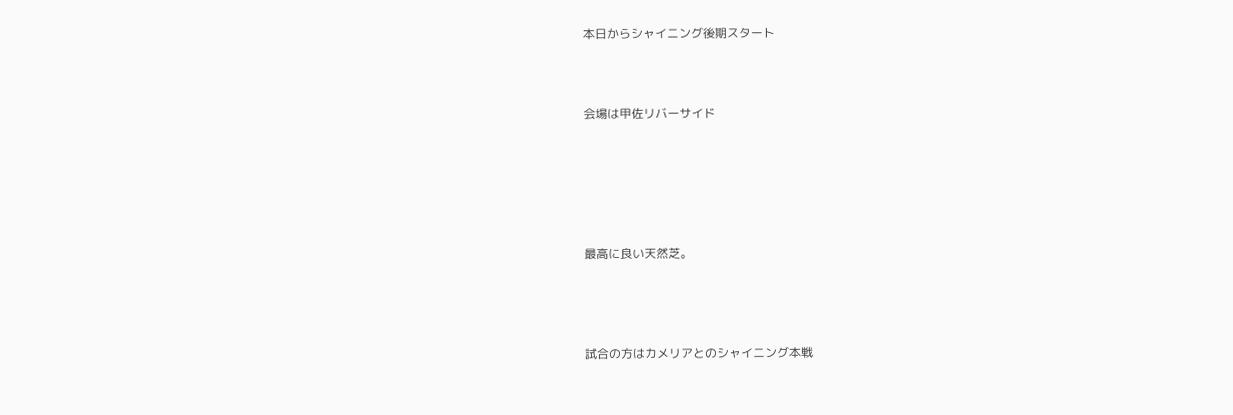本日からシャイニング後期スタート



会場は甲佐リバーサイド






最高に良い天然芝。




試合の方はカメリアとのシャイニング本戦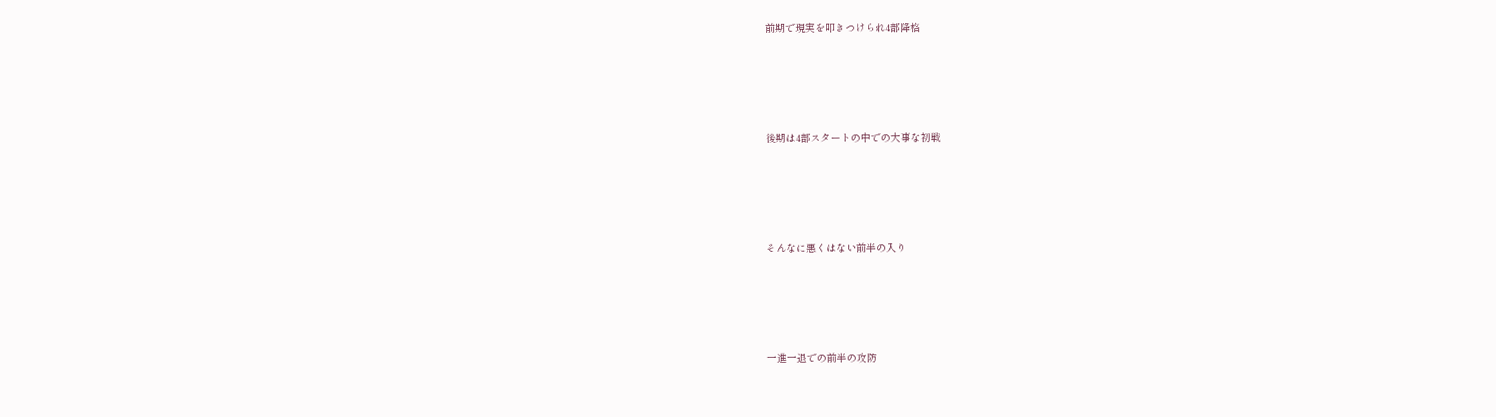前期で現実を叩きつけられ4部降格




後期は4部スタートの中での大事な初戦




そんなに悪くはない前半の入り




一進一退での前半の攻防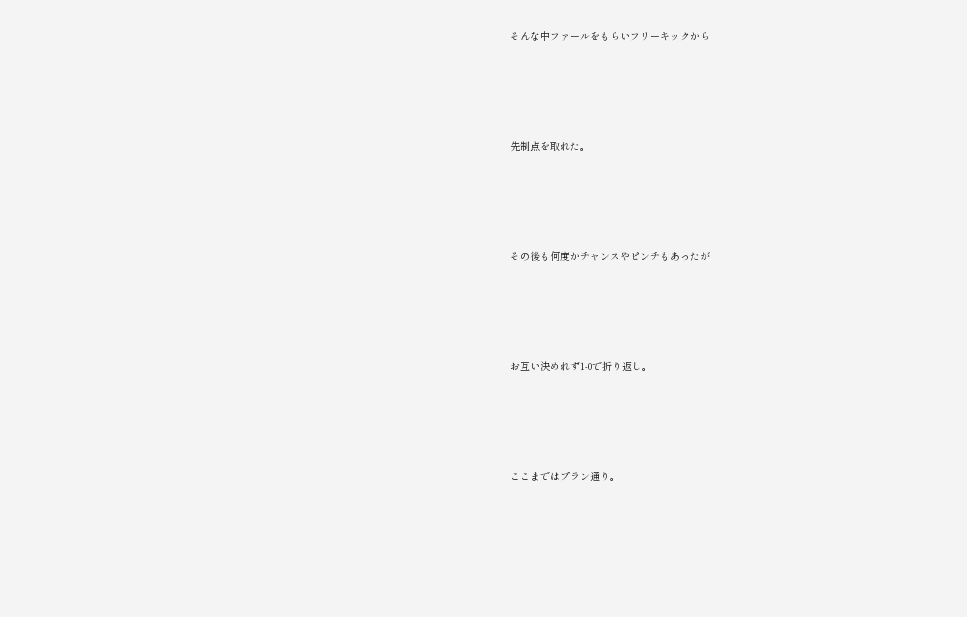そんな中ファールをもらいフリーキックから




先制点を取れた。




その後も何度かチャンスやピンチもあったが




お互い決めれず1-0で折り返し。




ここまではプラン通り。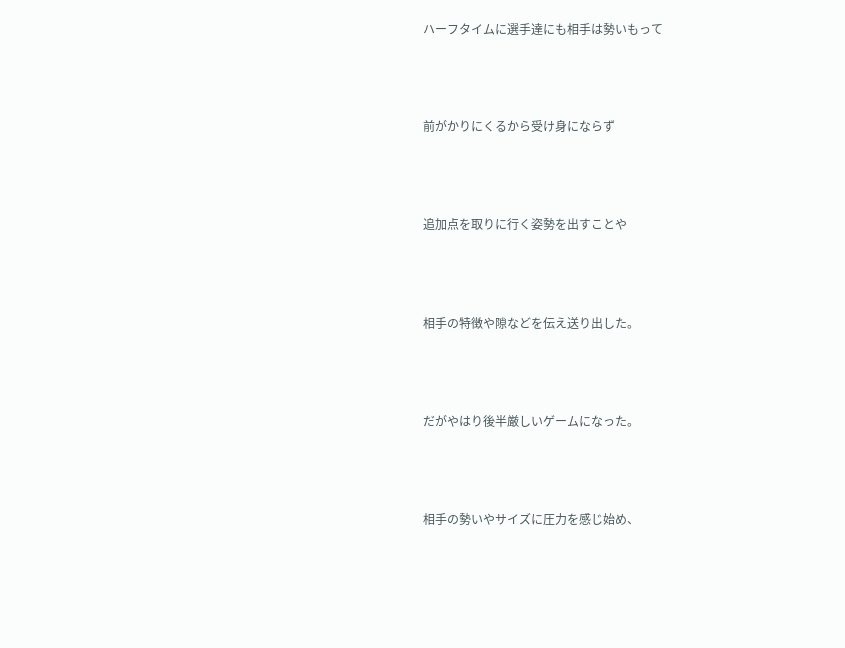ハーフタイムに選手達にも相手は勢いもって




前がかりにくるから受け身にならず




追加点を取りに行く姿勢を出すことや




相手の特徴や隙などを伝え送り出した。




だがやはり後半厳しいゲームになった。




相手の勢いやサイズに圧力を感じ始め、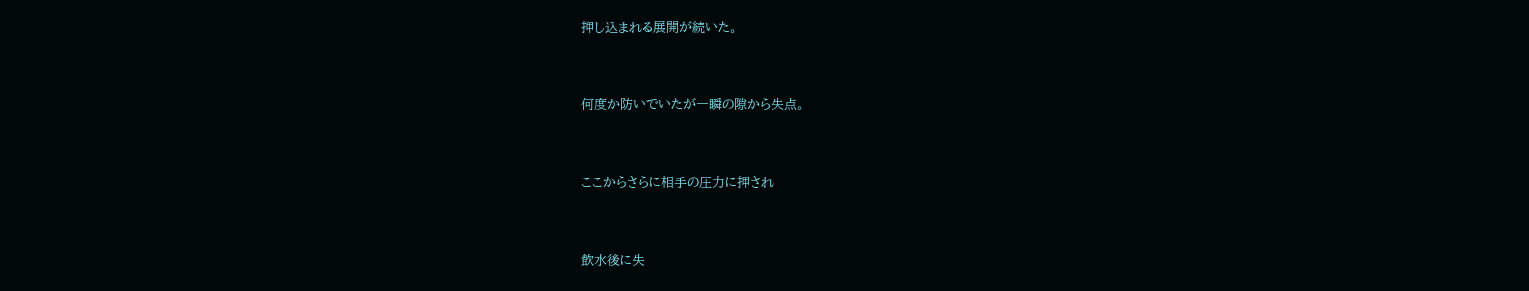押し込まれる展開が続いた。




何度か防いでいたが一瞬の隙から失点。




ここからさらに相手の圧力に押され




飲水後に失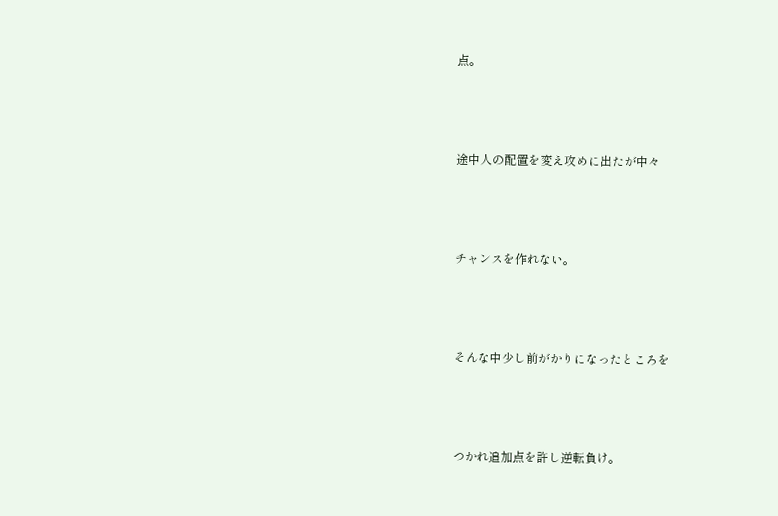点。




途中人の配置を変え攻めに出たが中々




チャンスを作れない。




そんな中少し前がかりになったところを




つかれ追加点を許し逆転負け。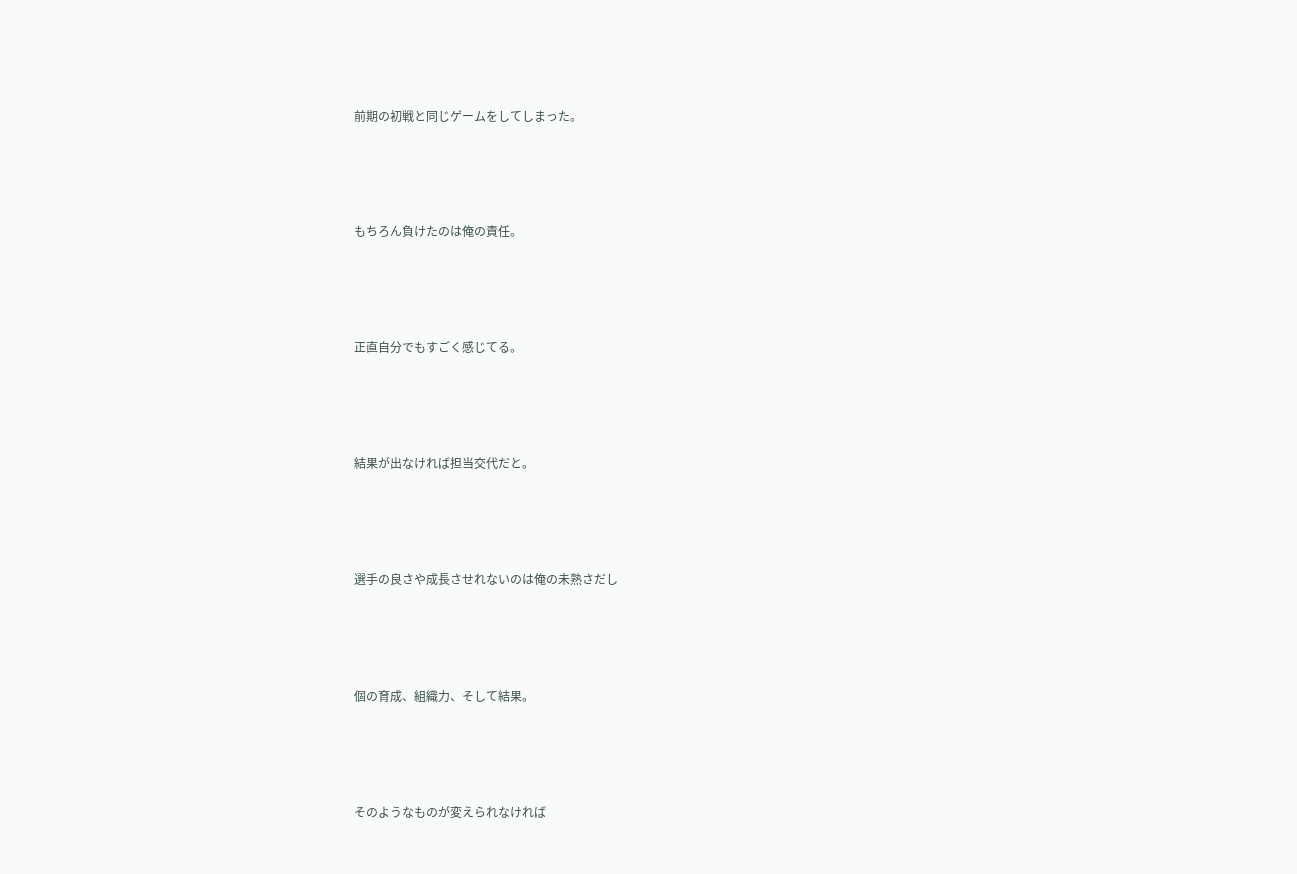前期の初戦と同じゲームをしてしまった。




もちろん負けたのは俺の責任。




正直自分でもすごく感じてる。




結果が出なければ担当交代だと。




選手の良さや成長させれないのは俺の未熟さだし




個の育成、組織力、そして結果。




そのようなものが変えられなければ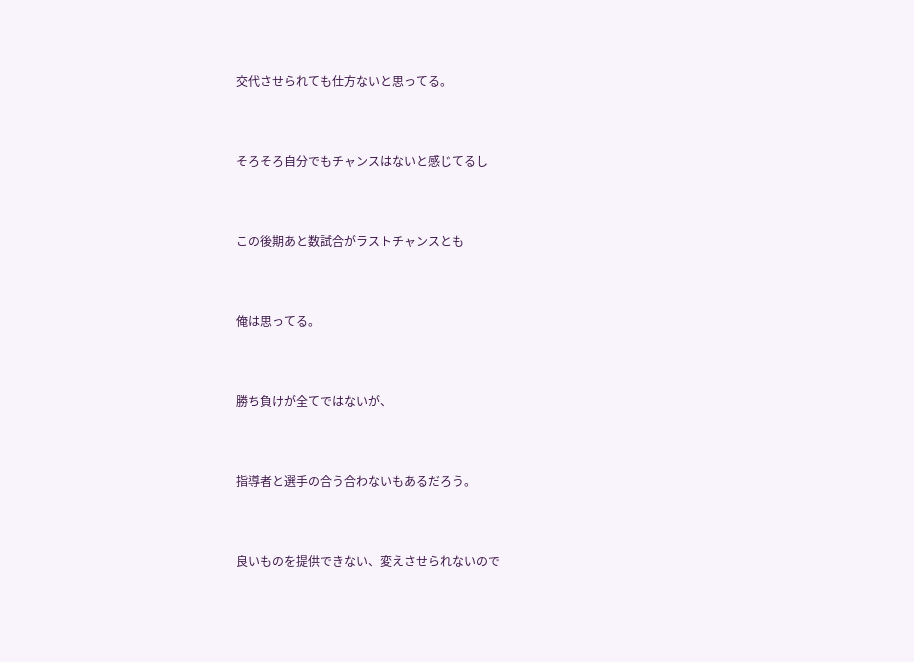交代させられても仕方ないと思ってる。




そろそろ自分でもチャンスはないと感じてるし




この後期あと数試合がラストチャンスとも




俺は思ってる。




勝ち負けが全てではないが、




指導者と選手の合う合わないもあるだろう。




良いものを提供できない、変えさせられないので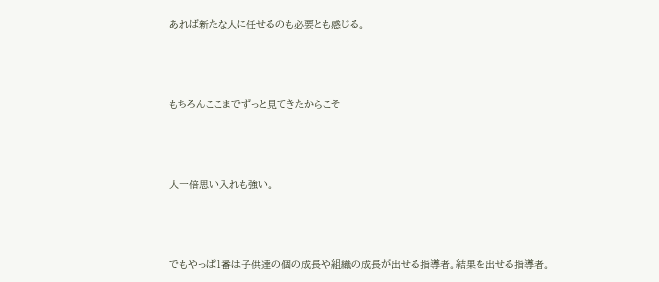あれば新たな人に任せるのも必要とも感じる。




もちろんここまでずっと見てきたからこそ




人一倍思い入れも強い。




でもやっぱ1番は子供達の個の成長や組織の成長が出せる指導者。結果を出せる指導者。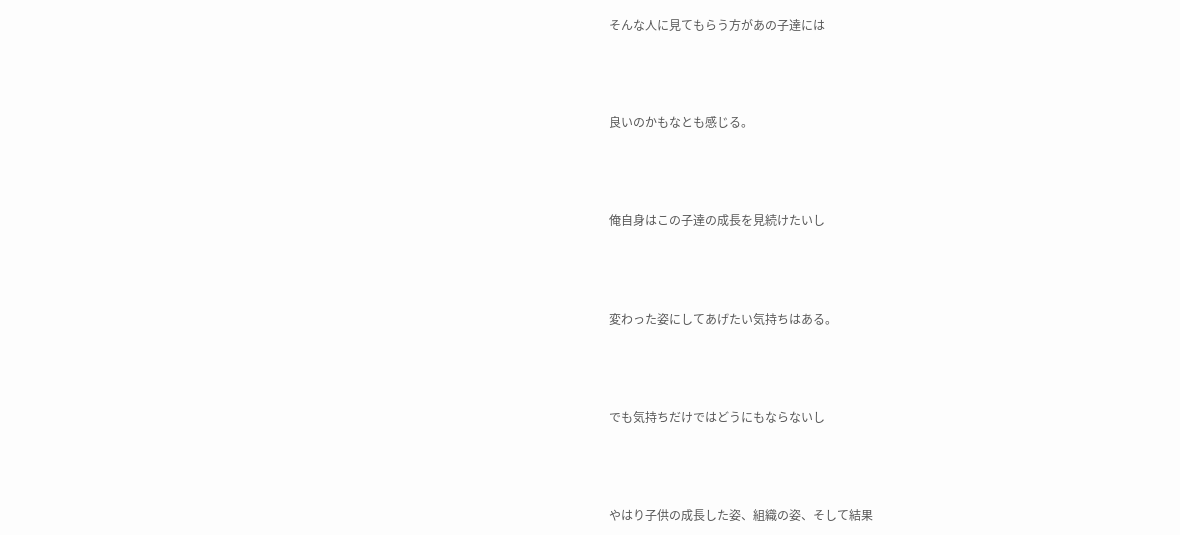そんな人に見てもらう方があの子達には




良いのかもなとも感じる。




俺自身はこの子達の成長を見続けたいし




変わった姿にしてあげたい気持ちはある。




でも気持ちだけではどうにもならないし




やはり子供の成長した姿、組織の姿、そして結果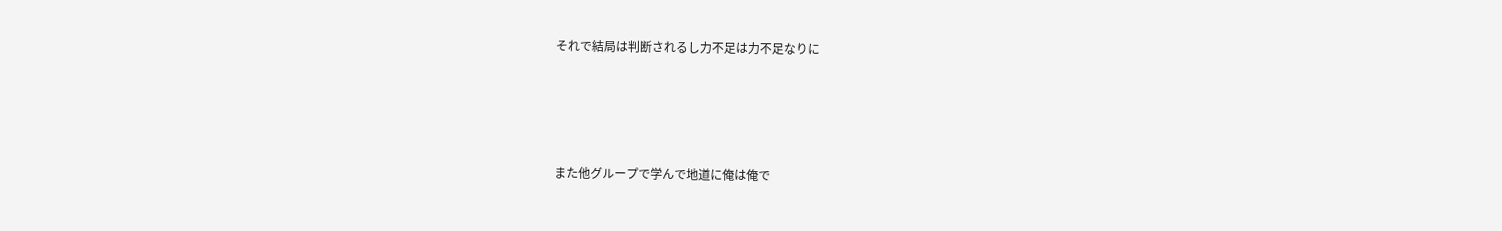それで結局は判断されるし力不足は力不足なりに




また他グループで学んで地道に俺は俺で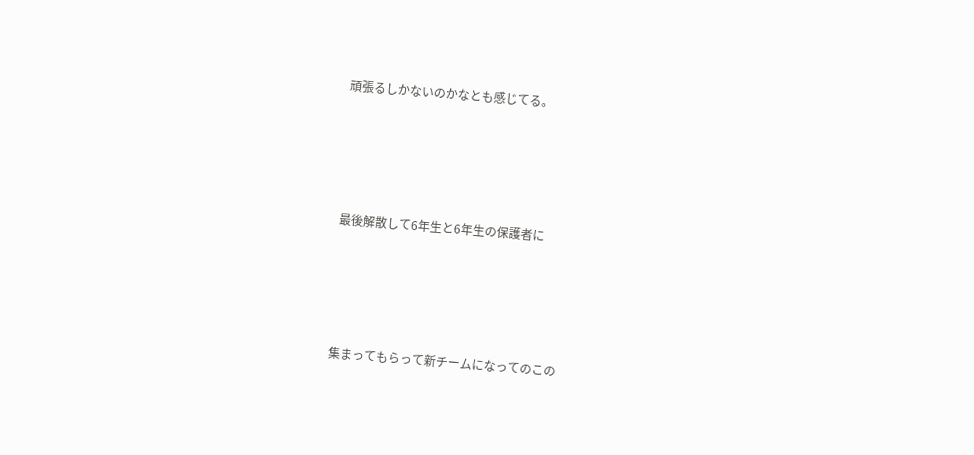頑張るしかないのかなとも感じてる。




最後解散して6年生と6年生の保護者に




集まってもらって新チームになってのこの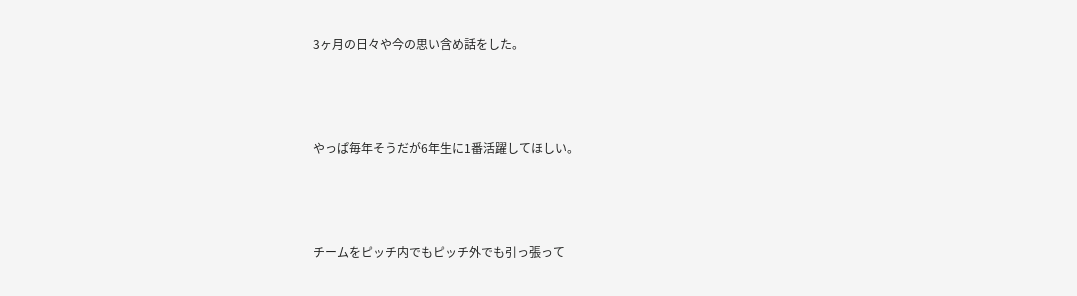3ヶ月の日々や今の思い含め話をした。




やっぱ毎年そうだが6年生に1番活躍してほしい。




チームをピッチ内でもピッチ外でも引っ張って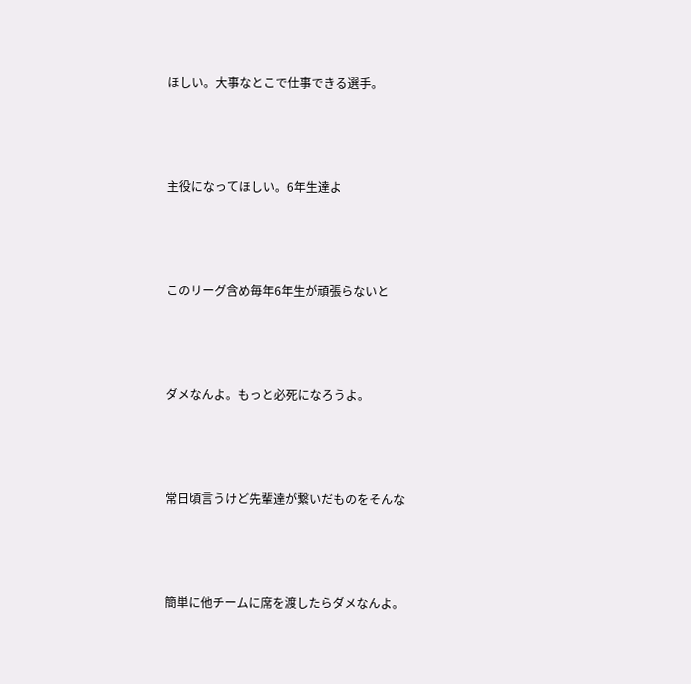ほしい。大事なとこで仕事できる選手。




主役になってほしい。6年生達よ




このリーグ含め毎年6年生が頑張らないと




ダメなんよ。もっと必死になろうよ。




常日頃言うけど先輩達が繋いだものをそんな




簡単に他チームに席を渡したらダメなんよ。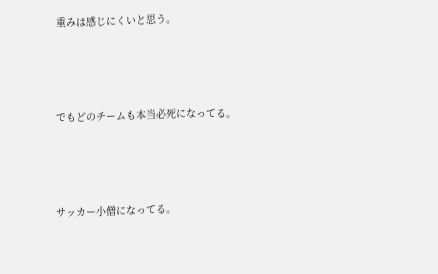重みは感じにくいと思う。




でもどのチームも本当必死になってる。




サッカー小僧になってる。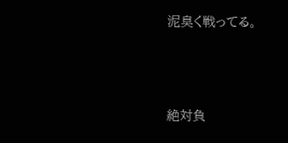泥臭く戦ってる。




絶対負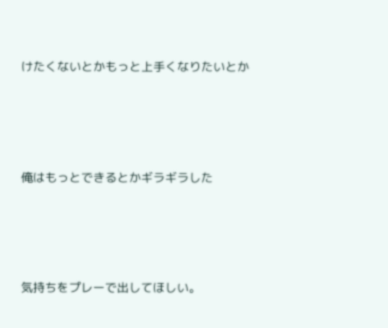けたくないとかもっと上手くなりたいとか




俺はもっとできるとかギラギラした




気持ちをプレーで出してほしい。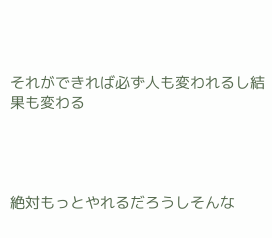それができれば必ず人も変われるし結果も変わる




絶対もっとやれるだろうしそんな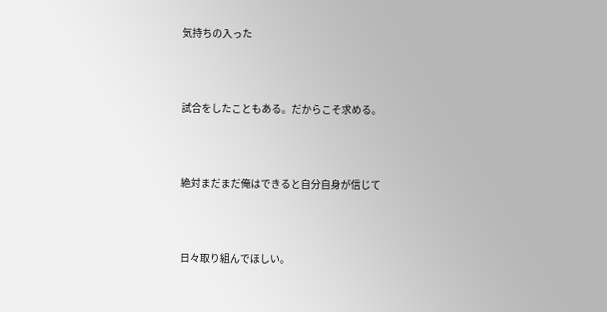気持ちの入った




試合をしたこともある。だからこそ求める。




絶対まだまだ俺はできると自分自身が信じて




日々取り組んでほしい。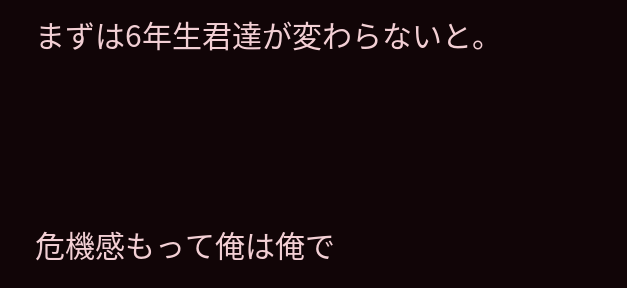まずは6年生君達が変わらないと。




危機感もって俺は俺で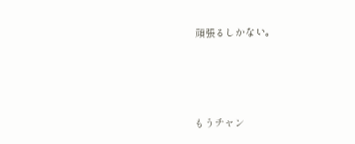頑張るしかない。




もうチャン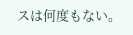スは何度もない。